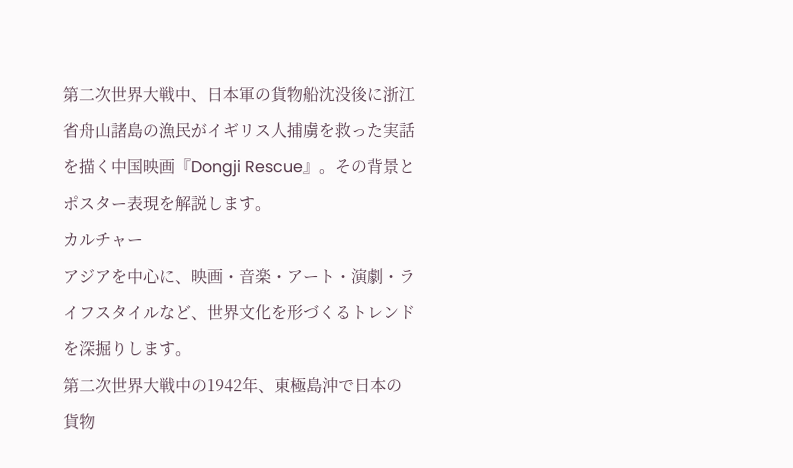第二次世界大戦中、日本軍の貨物船沈没後に浙江省舟山諸島の漁民がイギリス人捕虜を救った実話を描く中国映画『Dongji Rescue』。その背景とポスター表現を解説します。
カルチャー
アジアを中心に、映画・音楽・アート・演劇・ライフスタイルなど、世界文化を形づくるトレンドを深掘りします。
第二次世界大戦中の1942年、東極島沖で日本の貨物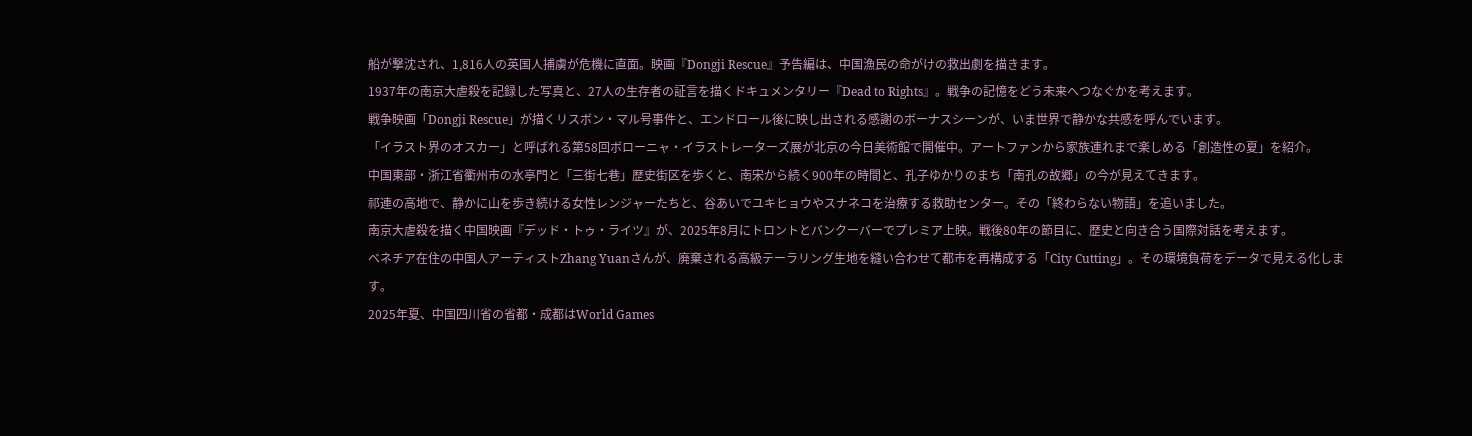船が撃沈され、1,816人の英国人捕虜が危機に直面。映画『Dongji Rescue』予告編は、中国漁民の命がけの救出劇を描きます。
1937年の南京大虐殺を記録した写真と、27人の生存者の証言を描くドキュメンタリー『Dead to Rights』。戦争の記憶をどう未来へつなぐかを考えます。
戦争映画「Dongji Rescue」が描くリスボン・マル号事件と、エンドロール後に映し出される感謝のボーナスシーンが、いま世界で静かな共感を呼んでいます。
「イラスト界のオスカー」と呼ばれる第58回ボローニャ・イラストレーターズ展が北京の今日美術館で開催中。アートファンから家族連れまで楽しめる「創造性の夏」を紹介。
中国東部・浙江省衢州市の水亭門と「三街七巷」歴史街区を歩くと、南宋から続く900年の時間と、孔子ゆかりのまち「南孔の故郷」の今が見えてきます。
祁連の高地で、静かに山を歩き続ける女性レンジャーたちと、谷あいでユキヒョウやスナネコを治療する救助センター。その「終わらない物語」を追いました。
南京大虐殺を描く中国映画『デッド・トゥ・ライツ』が、2025年8月にトロントとバンクーバーでプレミア上映。戦後80年の節目に、歴史と向き合う国際対話を考えます。
ベネチア在住の中国人アーティストZhang Yuanさんが、廃棄される高級テーラリング生地を縫い合わせて都市を再構成する「City Cutting」。その環境負荷をデータで見える化します。
2025年夏、中国四川省の省都・成都はWorld Games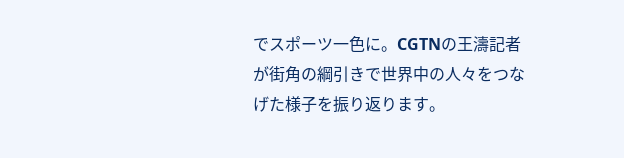でスポーツ一色に。CGTNの王濤記者が街角の綱引きで世界中の人々をつなげた様子を振り返ります。